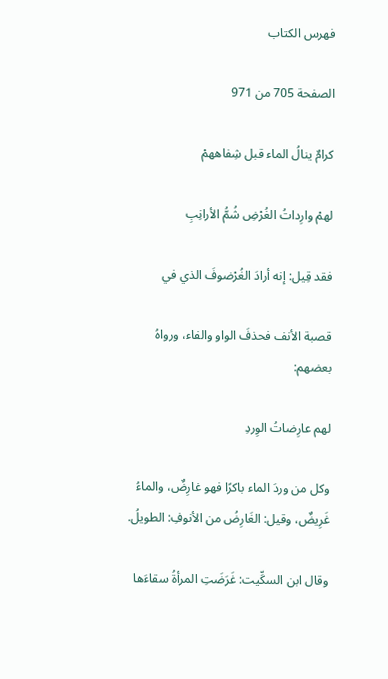فهرس الكتاب

الصفحة 705 من 971

كرامٌ ينالُ الماء قبل شِفاههمْ

لهمْ وارِداتُ الغُرْضِ شُمُّ الأرانِبِ

فقد قِيل: إنه أرادَ الغُرْضوفَ الذي في

قصبة الأنف فحذفَ الواو والفاء، ورواهُ بعضهم:

لهم عارِضاتُ الوِردِ

وكل من وردَ الماء باكرًا فهو غارِضٌ، والماءُ غَرِيضٌ، وقيل: الغَارِضُ من الأنوفِ: الطويلُ.

وقال ابن السكِّيت: غَرَضَتِ المرأةُ سقاءَها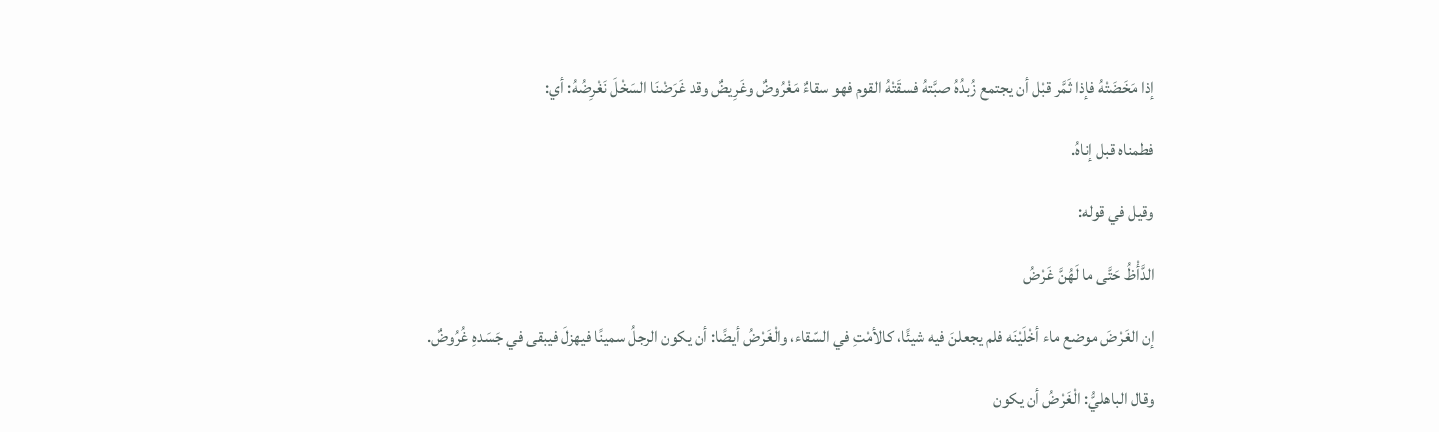إذا مَخَضَتْهُ فإذا ثَمَّر قبْل أن يجتمع زُبدُهُ صبَّتهُ فسقَتْهُ القوم فهو سقاءٌ مَغْرُوضٌ وغَرِيضٌ وقد غَرَضْنَا السَخْلَ نَغْرِضُهُ: أي:

فطمناه قبل إناهُ.

وقيل في قوله:

الدَّأْظُ حَتَّى ما لَهُنَّ غَرْضُ

إن الغَرْضَ موضع ماء أخْلَيْنَه فلم يجعلنَ فيه شيئًا، كالأمْتِ في السّقاء، والْغَرْضُ أيضًا: أن يكون الرجلُ سمينًا فيهزلَ فيبقى في جَسَدهِ غُرُوضٌ.

وقال الباهليُّ: الْغَرْضُ أن يكون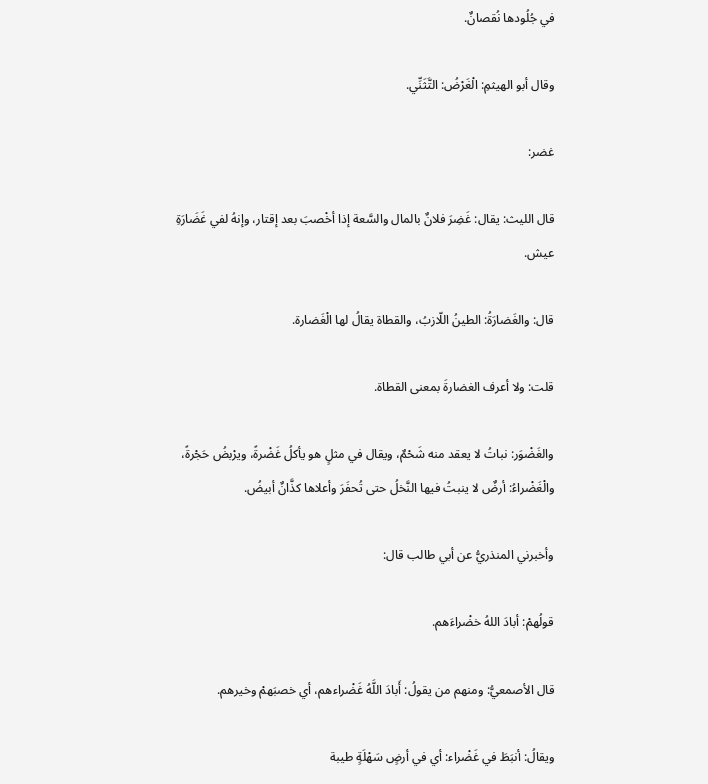في جُلُودها نُقصانٌ.

وقال أبو الهيثمِ: الْغَرْضُ: التَّثَنِّي.

غضر:

قال الليث: يقال: غَضِرَ فلانٌ بالمال والسَّعة إذا أخْصبَ بعد إقتار، وإنهُ لفي غَضَارَةِ عيش.

قال: والغَضارَةُ: الطينُ اللّازبُ، والقطاة يقالُ لها الْغَضارة.

قلت: ولا أعرف الغضارةَ بمعنى القطاة.

والغَضْوَر: نباتُ لا يعقد منه شَحْمٌ، ويقال في مثلٍ هو يأكلُ غَضْرةً، ويرْبضُ حَجْرةً، والْغَضْراءُ: أرضٌ لا ينبتُ فيها النَّخلُ حتى تُحفَرَ وأعلاها كذَّانٌ أبيضُ.

وأخبرني المنذريُّ عن أبي طالب قال:

قولُهمْ: أبادَ اللهُ خضْراءَهم.

قال الأصمعيُّ: ومنهم من يقولُ: أَبادَ اللَّهُ غَضْراءهم، أي خصبَهمْ وخيرهم.

ويقالُ: أنبَطَ في غَضْراء: أي في أرضٍ سَهْلَةٍ طيبة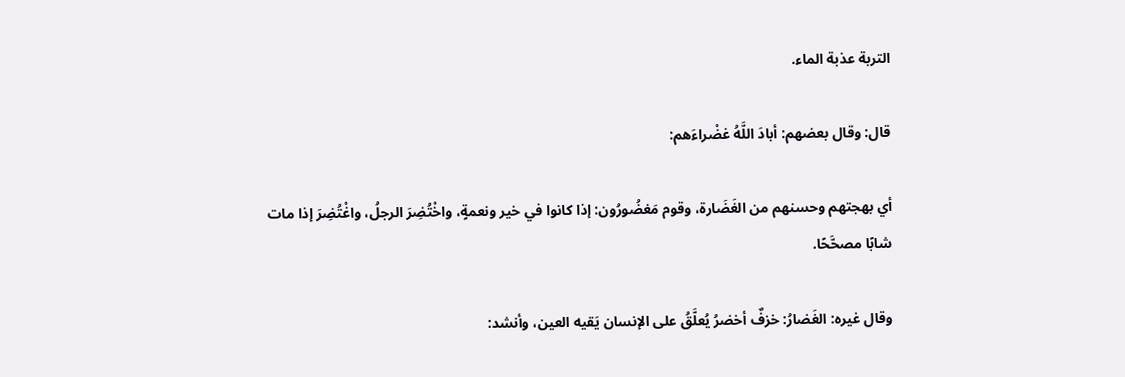التربة عذبة الماء.

قال: وقال بعضهم: أبادَ اللَّهُ غضْراءَهم:

أي بهجتهم وحسنهم من الغَضَارة، وقوم مَغضُورُون: إذا كانوا في خير ونعمةٍ، واخْتُضِرَ الرجلُ، واغْتُضِرَ إذا مات شابًا مصحَّحًا.

وقال غيره: الغَضارُ: خزفٌ أخضرُ يُعلَّقُ على الإنسان يَقيه العين، وأنشد: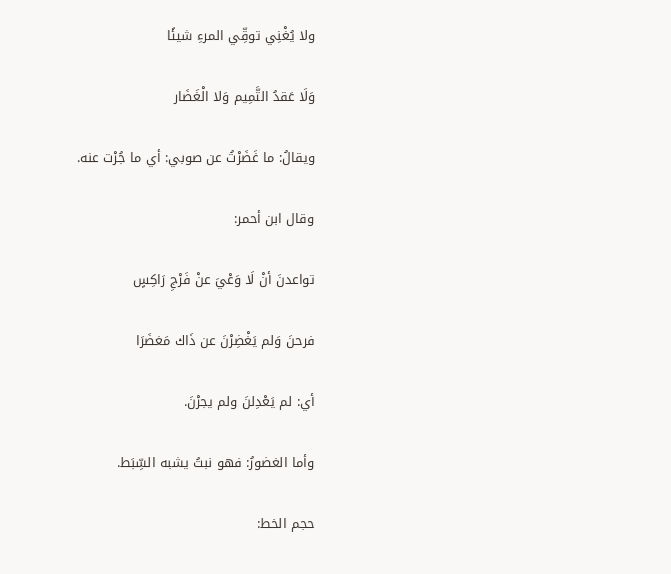ولا يُغْنِي توقِّي المرءِ شيئًا

وَلَا عَقدُ التَّمِيم وَلا الْغَضَار

ويقالُ: ما غَضَرْتُ عن صوبي: أي ما جُرْت عنه.

وقال ابن أحمر:

تواعدنَ أنْ لَا وَعْيَ عنْ فَرْجِ رَاكِسٍ

فرحنَ وَلم يَغْضِرْنَ عن ذَاك مَغضَرَا

أي: لم يَعْدِلنَ ولم يجرْنَ.

وأما الغضورُ: فهو نبتُ يشبه السِّبَط.

حجم الخط: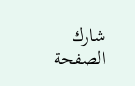شارك الصفحة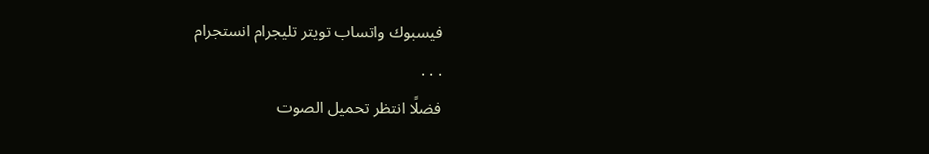فيسبوك واتساب تويتر تليجرام انستجرام
. . .
فضلًا انتظر تحميل الصوت